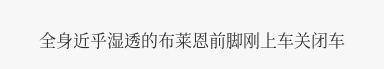全身近乎湿透的布莱恩前脚刚上车关闭车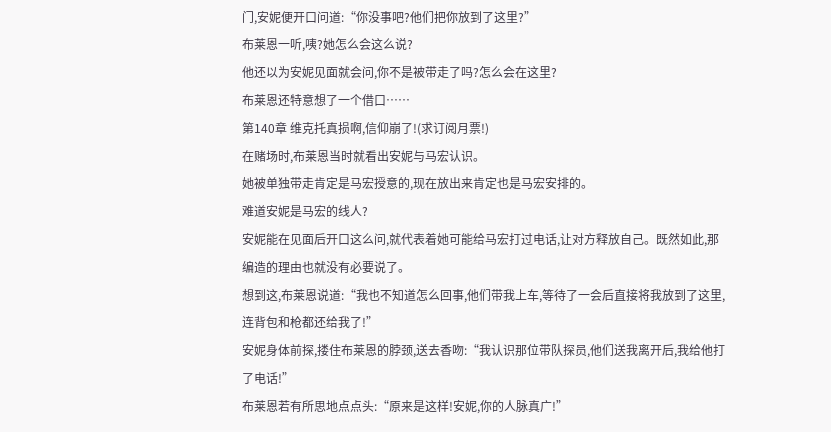门,安妮便开口问道:“你没事吧?他们把你放到了这里?”
布莱恩一听,咦?她怎么会这么说?
他还以为安妮见面就会问,你不是被带走了吗?怎么会在这里?
布莱恩还特意想了一个借口……
第140章 维克托真损啊,信仰崩了!(求订阅月票!)
在赌场时,布莱恩当时就看出安妮与马宏认识。
她被单独带走肯定是马宏授意的,现在放出来肯定也是马宏安排的。
难道安妮是马宏的线人?
安妮能在见面后开口这么问,就代表着她可能给马宏打过电话,让对方释放自己。既然如此,那编造的理由也就没有必要说了。
想到这,布莱恩说道:“我也不知道怎么回事,他们带我上车,等待了一会后直接将我放到了这里,连背包和枪都还给我了!”
安妮身体前探,搂住布莱恩的脖颈,送去香吻:“我认识那位带队探员,他们送我离开后,我给他打了电话!”
布莱恩若有所思地点点头:“原来是这样!安妮,你的人脉真广!”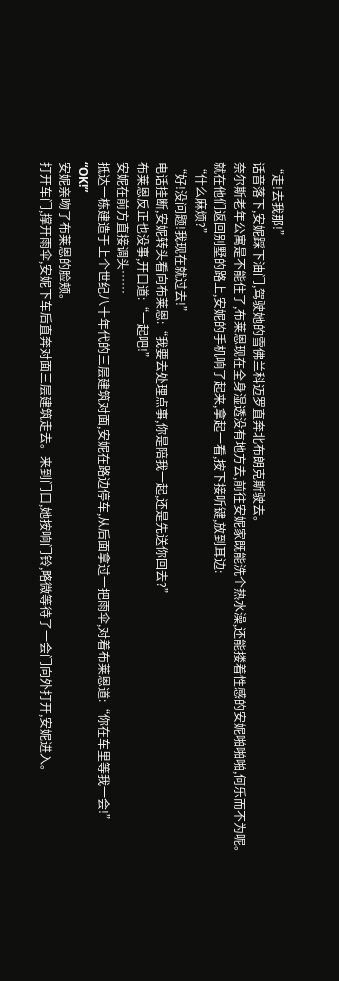“走!去我那!”
话音落下,安妮踩下油门,驾驶她的雪佛兰科迈罗直奔北布朗克斯驶去。
奈尔斯老年公寓是不能住了,布莱恩现在全身湿透没有地方去,前往安妮家既能洗个热水澡,还能搂着性感的安妮啪啪啪,何乐而不为呢。
就在他们返回别墅的路上,安妮的手机响了起来,拿起一看,按下接听键,放到耳边:
“什么麻烦?”
“好!没问题!我现在就过去!”
电话挂断,安妮转头看向布莱恩:“我要去处理点事,你是陪我一起,还是先送你回去?”
布莱恩反正也没事,开口道:“一起吧!”
安妮在前方直接调头……
抵达一栋建造于上个世纪八十年代的三层建筑对面,安妮在路边停车,从后面拿过一把雨伞,对着布莱恩道:“你在车里等我一会!”
“OK!”
安妮亲吻了布莱恩的脸颊。
打开车门,撑开雨伞,安妮下车后直奔对面三层建筑走去。来到门口,她按响门铃,略微等待了一会门向外打开,安妮进入。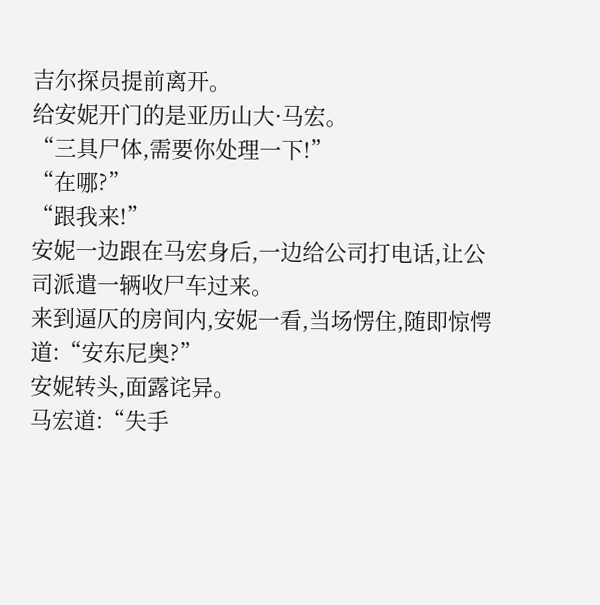吉尔探员提前离开。
给安妮开门的是亚历山大·马宏。
“三具尸体,需要你处理一下!”
“在哪?”
“跟我来!”
安妮一边跟在马宏身后,一边给公司打电话,让公司派遣一辆收尸车过来。
来到逼仄的房间内,安妮一看,当场愣住,随即惊愕道:“安东尼奥?”
安妮转头,面露诧异。
马宏道:“失手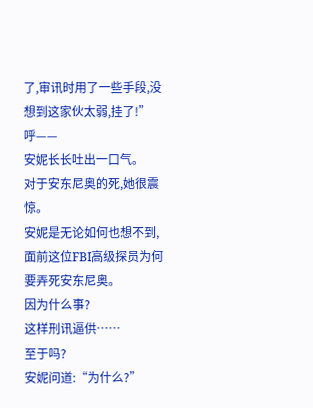了,审讯时用了一些手段,没想到这家伙太弱,挂了!”
呼——
安妮长长吐出一口气。
对于安东尼奥的死,她很震惊。
安妮是无论如何也想不到,面前这位FBI高级探员为何要弄死安东尼奥。
因为什么事?
这样刑讯逼供……
至于吗?
安妮问道:“为什么?”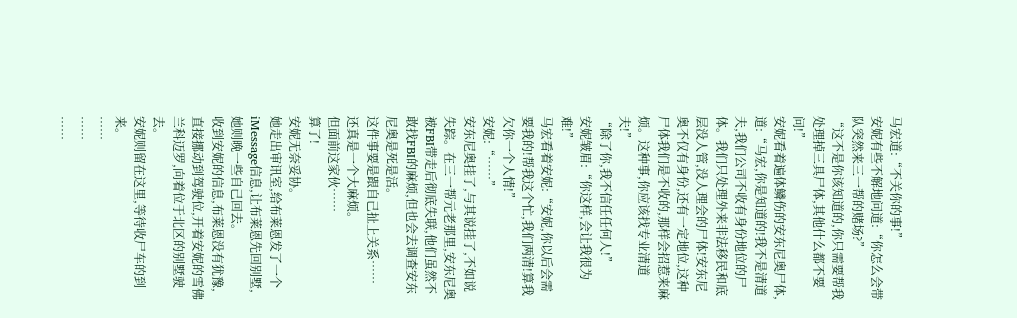马宏道:“不关你的事!”
安妮有些不解地问道:“你怎么会带队突然来三一帮的赌场?”
“这不是你该知道的,你只需要帮我处理掉三具尸体,其他什么都不要问!”
安妮看着遍体鳞伤的安东尼奥尸体,道:“马宏,你是知道的!我不是清道夫,我们公司不收有身份地位的尸体。我们只处理外来非法移民和底层没人管,没人理会的尸体!安东尼奥不仅有身份,还有一定地位,这种尸体我们是不收的,那样会招惹来麻烦。这种事,你应该找专业清道夫!”
“除了你,我不信任任何人!”
安妮皱眉:“你这样,会让我很为难!”
马宏看着安妮:“安妮,你以后会需要我的!帮我这个忙,我们两清!算我欠你一个人情!”
安妮:“……”
安东尼奥挂了,与其说挂了,不如说失踪。在三一帮元老那里,安东尼奥被FBI带走后彻底失联,他们虽然不敢找FBI的麻烦,但也会去调查安东尼奥是死是活。
这件事要是跟自己扯上关系……
还真是一个大麻烦。
但面前这家伙……
算了!
安妮无奈妥协。
她走出审讯室,给布莱恩发了一个iMessage信息,让布莱恩先回别墅,她则晚一些自己回去。
收到安妮的信息,布莱恩没有犹豫,直接挪动到驾驶位,开着安妮的雪佛兰科迈罗,向着位于北区的别墅驶去。
安妮则留在这里,等待收尸车的到来。
……
……
……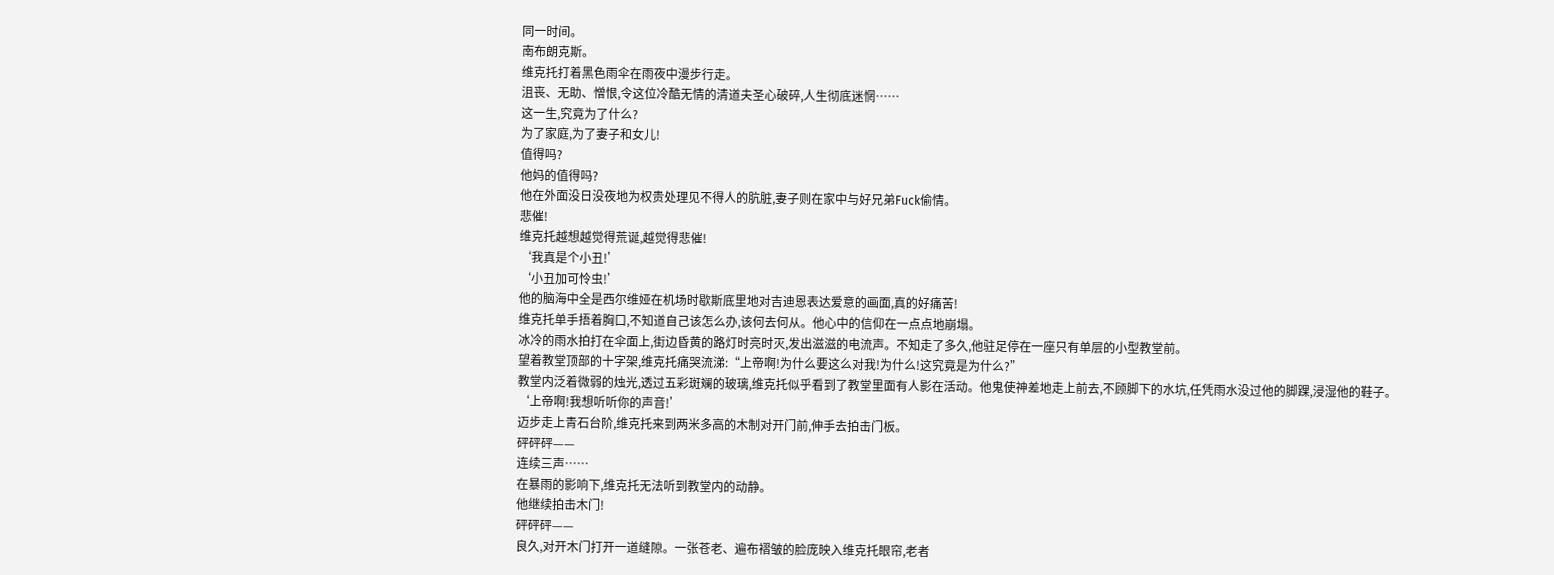同一时间。
南布朗克斯。
维克托打着黑色雨伞在雨夜中漫步行走。
沮丧、无助、憎恨,令这位冷酷无情的清道夫圣心破碎,人生彻底迷惘……
这一生,究竟为了什么?
为了家庭,为了妻子和女儿!
值得吗?
他妈的值得吗?
他在外面没日没夜地为权贵处理见不得人的肮脏,妻子则在家中与好兄弟Fuck偷情。
悲催!
维克托越想越觉得荒诞,越觉得悲催!
‘我真是个小丑!’
‘小丑加可怜虫!’
他的脑海中全是西尔维娅在机场时歇斯底里地对吉迪恩表达爱意的画面,真的好痛苦!
维克托单手捂着胸口,不知道自己该怎么办,该何去何从。他心中的信仰在一点点地崩塌。
冰冷的雨水拍打在伞面上,街边昏黄的路灯时亮时灭,发出滋滋的电流声。不知走了多久,他驻足停在一座只有单层的小型教堂前。
望着教堂顶部的十字架,维克托痛哭流涕:“上帝啊!为什么要这么对我!为什么!这究竟是为什么?”
教堂内泛着微弱的烛光,透过五彩斑斓的玻璃,维克托似乎看到了教堂里面有人影在活动。他鬼使神差地走上前去,不顾脚下的水坑,任凭雨水没过他的脚踝,浸湿他的鞋子。
‘上帝啊!我想听听你的声音!’
迈步走上青石台阶,维克托来到两米多高的木制对开门前,伸手去拍击门板。
砰砰砰——
连续三声……
在暴雨的影响下,维克托无法听到教堂内的动静。
他继续拍击木门!
砰砰砰——
良久,对开木门打开一道缝隙。一张苍老、遍布褶皱的脸庞映入维克托眼帘,老者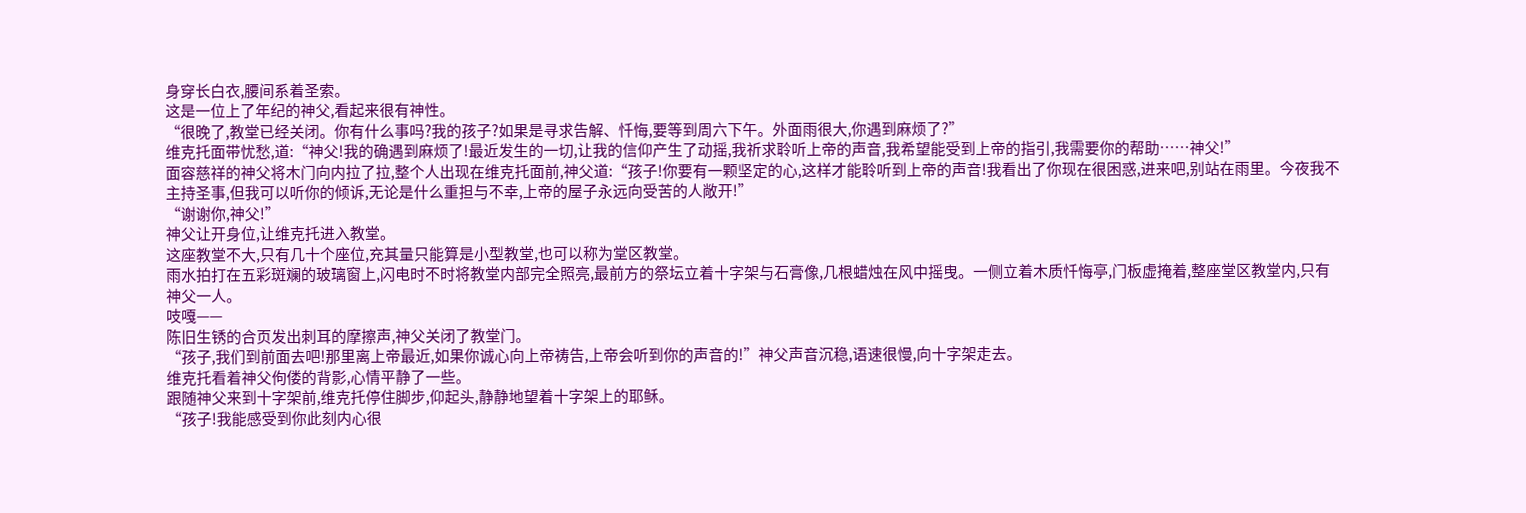身穿长白衣,腰间系着圣索。
这是一位上了年纪的神父,看起来很有神性。
“很晚了,教堂已经关闭。你有什么事吗?我的孩子?如果是寻求告解、忏悔,要等到周六下午。外面雨很大,你遇到麻烦了?”
维克托面带忧愁,道:“神父!我的确遇到麻烦了!最近发生的一切,让我的信仰产生了动摇,我祈求聆听上帝的声音,我希望能受到上帝的指引,我需要你的帮助……神父!”
面容慈祥的神父将木门向内拉了拉,整个人出现在维克托面前,神父道:“孩子!你要有一颗坚定的心,这样才能聆听到上帝的声音!我看出了你现在很困惑,进来吧,别站在雨里。今夜我不主持圣事,但我可以听你的倾诉,无论是什么重担与不幸,上帝的屋子永远向受苦的人敞开!”
“谢谢你,神父!”
神父让开身位,让维克托进入教堂。
这座教堂不大,只有几十个座位,充其量只能算是小型教堂,也可以称为堂区教堂。
雨水拍打在五彩斑斓的玻璃窗上,闪电时不时将教堂内部完全照亮,最前方的祭坛立着十字架与石膏像,几根蜡烛在风中摇曳。一侧立着木质忏悔亭,门板虚掩着,整座堂区教堂内,只有神父一人。
吱嘎——
陈旧生锈的合页发出刺耳的摩擦声,神父关闭了教堂门。
“孩子,我们到前面去吧!那里离上帝最近,如果你诚心向上帝祷告,上帝会听到你的声音的!”神父声音沉稳,语速很慢,向十字架走去。
维克托看着神父佝偻的背影,心情平静了一些。
跟随神父来到十字架前,维克托停住脚步,仰起头,静静地望着十字架上的耶稣。
“孩子!我能感受到你此刻内心很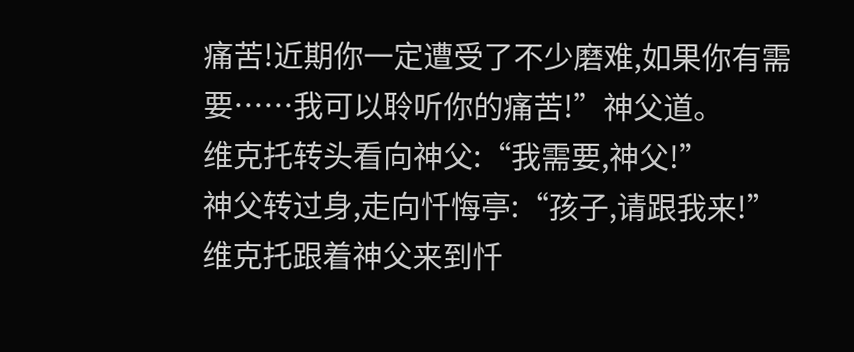痛苦!近期你一定遭受了不少磨难,如果你有需要……我可以聆听你的痛苦!”神父道。
维克托转头看向神父:“我需要,神父!”
神父转过身,走向忏悔亭:“孩子,请跟我来!”
维克托跟着神父来到忏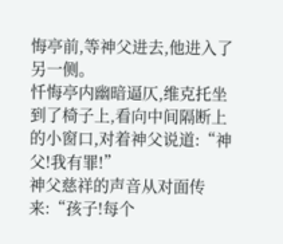悔亭前,等神父进去,他进入了另一侧。
忏悔亭内幽暗逼仄,维克托坐到了椅子上,看向中间隔断上的小窗口,对着神父说道:“神父!我有罪!”
神父慈祥的声音从对面传来:“孩子!每个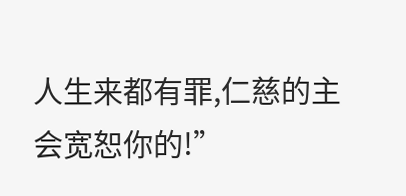人生来都有罪,仁慈的主会宽恕你的!”